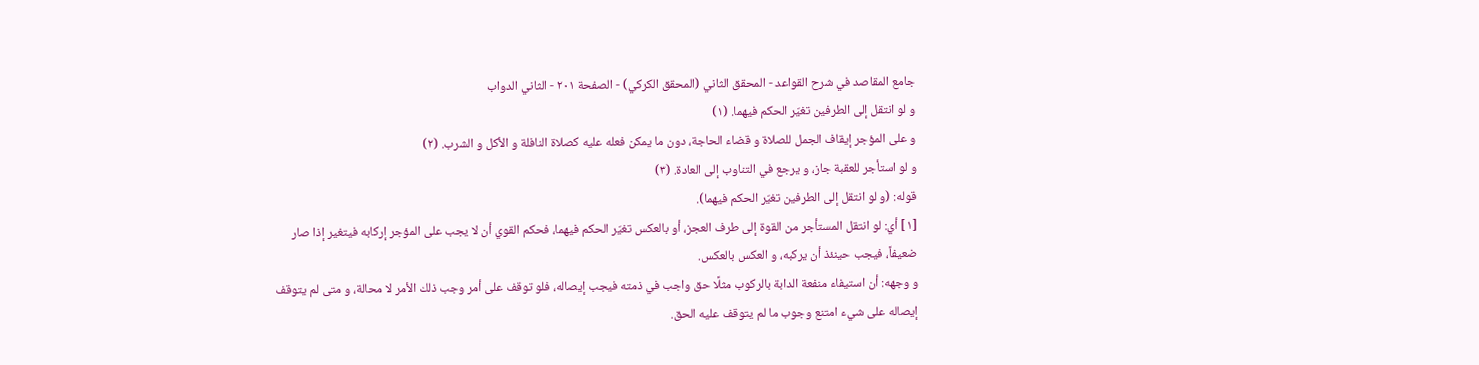جامع المقاصد في شرح القواعد - المحقق الثاني (المحقق الكركي) - الصفحة ٢٠١ - الثاني الدواب
و لو انتقل إلى الطرفين تغيّر الحكم فيهما. (١)
و على المؤجر إيقاف الجمل للصلاة و قضاء الحاجة، دون ما يمكن فعله عليه كصلاة النافلة و الأكل و الشرب. (٢)
و لو استأجر للعقبة جاز، و يرجع في التناوب إلى العادة. (٣)
قوله: (و لو انتقل إلى الطرفين تغيّر الحكم فيهما).
[١] أي: لو انتقل المستأجر من القوة إلى طرف العجز، أو بالعكس تغيّر الحكم فيهما، فحكم القوي أن لا يجب على المؤجر إركابه فيتغير إذا صار ضعيفاً، فيجب حينئذ أن يركبه، و العكس بالعكس.
و وجهه: أن استيفاء منفعة الدابة بالركوب مثلًا حق واجب في ذمته فيجب إيصاله، فلو توقف على أمر وجب ذلك الأمر لا محالة، و متى لم يتوقف إيصاله على شيء امتنع وجوب ما لم يتوقف عليه الحق.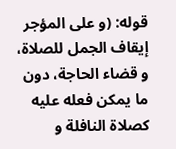قوله: (و على المؤجر إيقاف الجمل للصلاة، و قضاء الحاجة، دون ما يمكن فعله عليه كصلاة النافلة و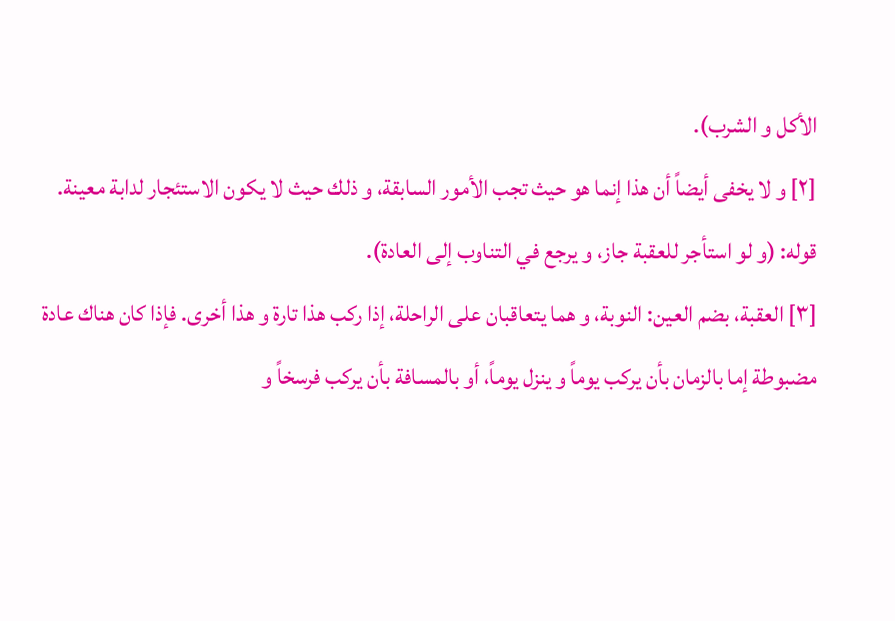الأكل و الشرب).
[٢] و لا يخفى أيضاً أن هذا إنما هو حيث تجب الأمور السابقة، و ذلك حيث لا يكون الاستئجار لدابة معينة.
قوله: (و لو استأجر للعقبة جاز، و يرجع في التناوب إلى العادة).
[٣] العقبة، بضم العين: النوبة، و هما يتعاقبان على الراحلة، إذا ركب هذا تارة و هذا أخرى. فإذا كان هناك عادة مضبوطة إما بالزمان بأن يركب يوماً و ينزل يوماً، أو بالمسافة بأن يركب فرسخاً و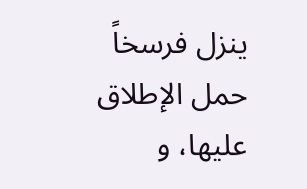ينزل فرسخاً حمل الإطلاق عليها، و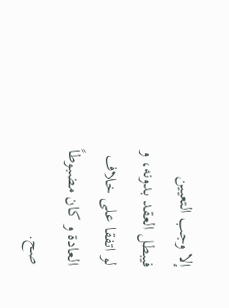إلا وجب التعيين فيبطل العقد بدونه، و لو اتفقا على خلاف العادة و كان مضبوطاً صح.